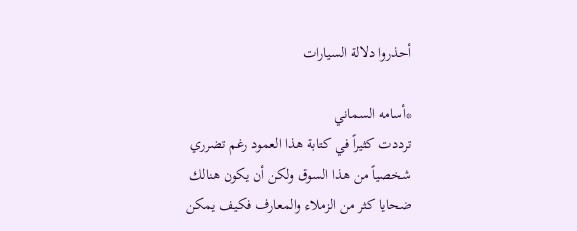أحذروا دلالة السيارات

*أسامه السماني
ترددت كثيراً في كتابة هذا العمود رغم تضرري شخصياً من هذا السوق ولكن أن يكون هنالك ضحايا كثر من الزملاء والمعارف فكيف يمكن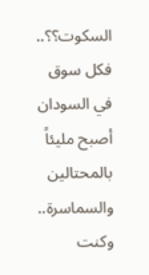السكوت؟؟.. فكل سوق في السودان أصبح مليئاً بالمحتالين والسماسرة.. وكنت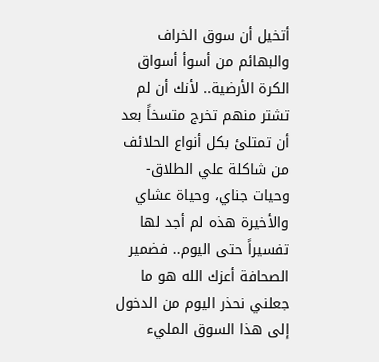أتخيل أن سوق الخراف والبهائم من أسوأ أسواق الكرة الأرضية.. لأنك أن لم تشتر منهم تخرج متسخاً بعد أن تمتلئ بكل أنواع الحلائف من شاكلة علي الطلاق- وحيات جناي، وحياة عشاي والأخيرة هذه لم أجد لها تفسيراً حتى اليوم.. فضمير الصحافة أعزك الله هو ما جعلني نحذر اليوم من الدخول إلى هذا السوق المليء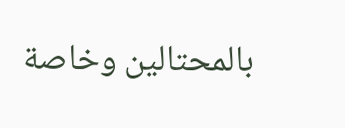بالمحتالين وخاصة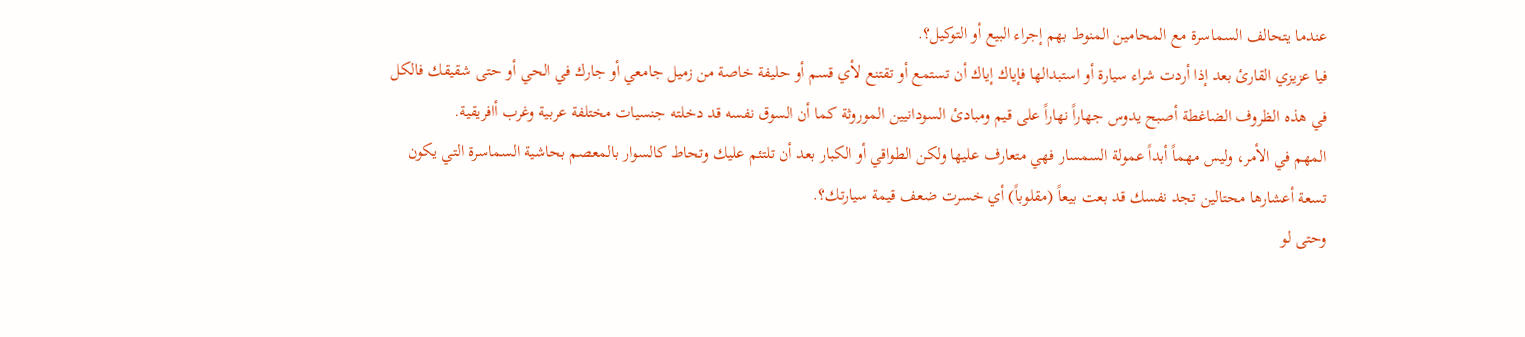عندما يتحالف السماسرة مع المحامين المنوط بهم إجراء البيع أو التوكيل؟.
فيا عزيزي القارئ بعد إذا أردت شراء سيارة أو استبدالها فإياك إياك أن تستمع أو تقتنع لأي قسم أو حليفة خاصة من زميل جامعي أو جارك في الحي أو حتى شقيقك فالكل في هذه الظروف الضاغطة أصبح يدوس جهاراً نهاراً على قيم ومبادئ السودانيين الموروثة كما أن السوق نفسه قد دخلته جنسيات مختلفة عربية وغرب أافريقية.
المهم في الأمر، وليس مهماً أبداً عمولة السمسار فهي متعارف عليها ولكن الطواقي أو الكبار بعد أن تلتئم عليك وتحاط كالسوار بالمعصم بحاشية السماسرة التي يكون تسعة أعشارها محتالين تجد نفسك قد بعت بيعاً (مقلوباً) أي خسرت ضعف قيمة سيارتك؟.
وحتى لو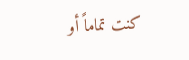كنت تماماً أو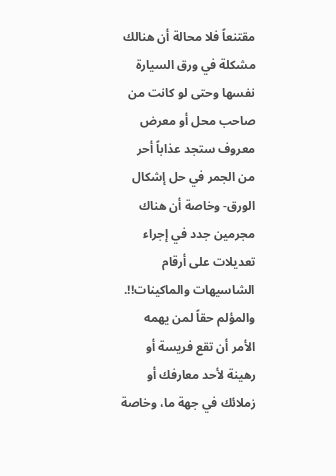مقتنعاً فلا محالة أن هنالك مشكلة في ورق السيارة نفسها وحتى لو كانت من صاحب محل أو معرض معروف ستجد عذاباً أحر من الجمر في حل إشكال الورق- وخاصة أن هناك مجرمين جدد في إجراء تعديلات على أرقام الشاسيهات والماكينات!!.
والمؤلم حقاً لمن يهمه الأمر أن تقع فريسة أو رهينة لأحد معارفك أو زملائك في جهة ما، وخاصة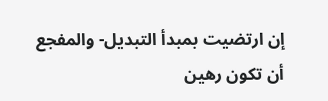إن ارتضيت بمبدأ التبديل- والمفجع أن تكون رهين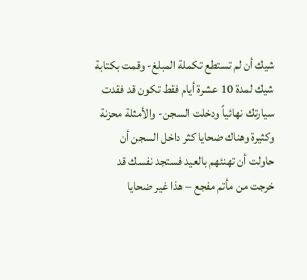شيك أن لم تستطع تكملة المبلغ- وقمت بكتابة شيك لمدة 10 عشرة أيام فقط تكون قد فقدت سيارتك نهائياً ودخلت السجن- والأمثلة محزنة وكثيرة وهناك ضحايا كثر داخل السجن أن حاولت أن تهنئهم بالعيد فستجد نفسك قد خرجت من مأتم مفجع – هذا غير ضحايا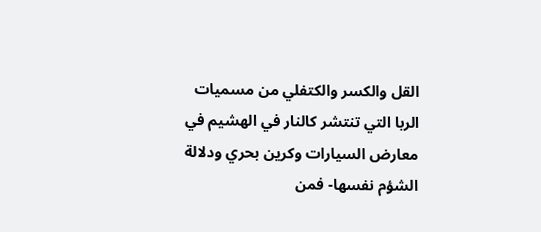القل والكسر والكتفلي من مسميات الربا التي تنتشر كالنار في الهشيم في معارض السيارات وكرين بحري ودلالة الشؤم نفسها- فمن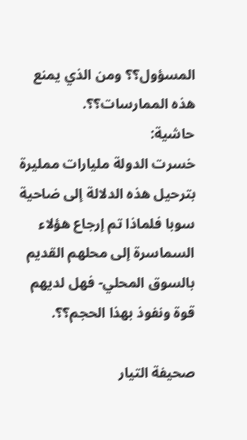المسؤول؟؟ ومن الذي يمنع هذه الممارسات؟؟.
حاشية:
خسرت الدولة مليارات ممليرة بترحيل هذه الدلالة إلى ضاحية سوبا فلماذا تم إرجاع هؤلاء السماسرة إلى محلهم القديم بالسوق المحلي- فهل لديهم قوة ونفوذ بهذا الحجم؟؟.

صحيفة التيار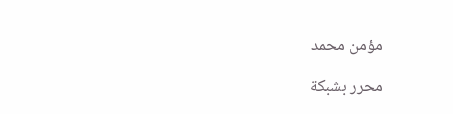مؤمن محمد

محرر بشبكة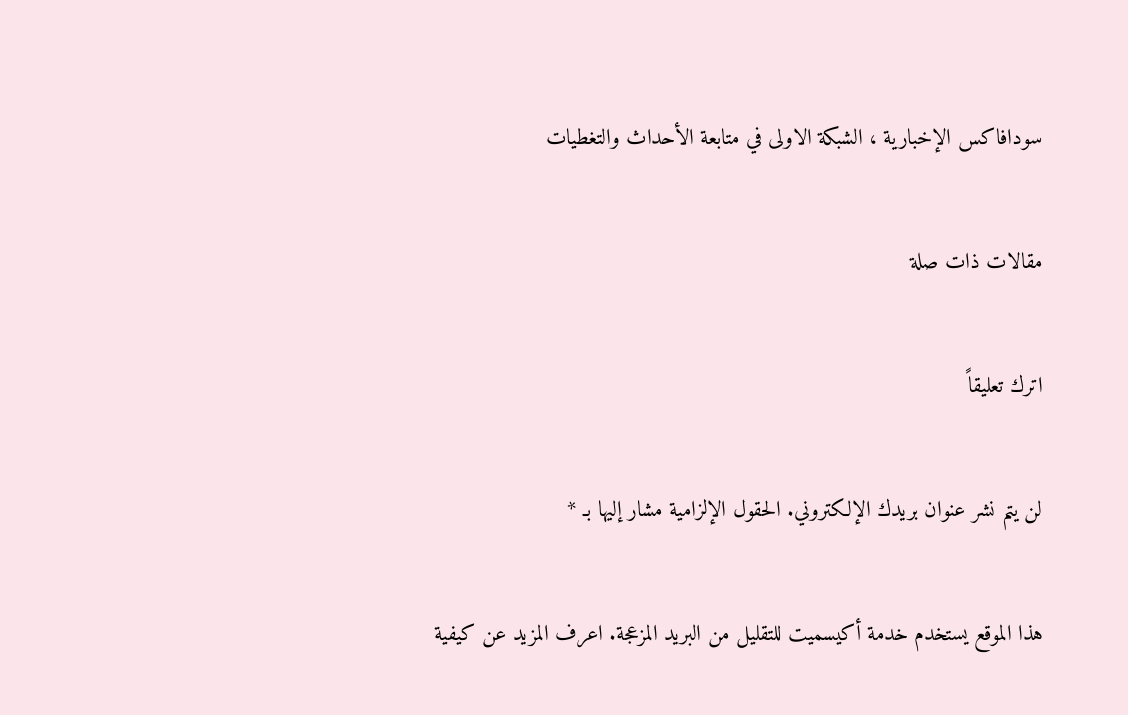سودافاكس الإخبارية ، الشبكة الاولى في متابعة الأحداث والتغطيات

مقالات ذات صلة

اترك تعليقاً

لن يتم نشر عنوان بريدك الإلكتروني. الحقول الإلزامية مشار إليها بـ *

هذا الموقع يستخدم خدمة أكيسميت للتقليل من البريد المزعجة. اعرف المزيد عن كيفية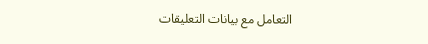التعامل مع بيانات التعليقات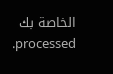الخاصة بك processed.